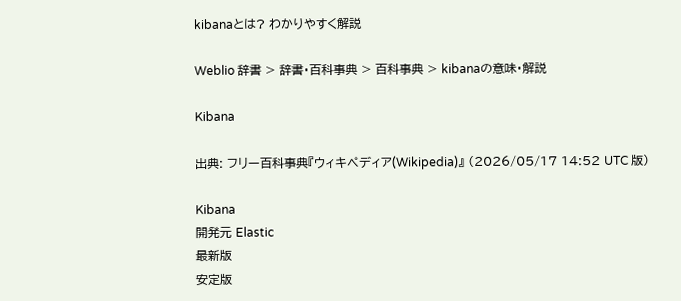kibanaとは? わかりやすく解説

Weblio 辞書 > 辞書・百科事典 > 百科事典 > kibanaの意味・解説

Kibana

出典: フリー百科事典『ウィキペディア(Wikipedia)』 (2026/05/17 14:52 UTC 版)

Kibana
開発元 Elastic
最新版
安定版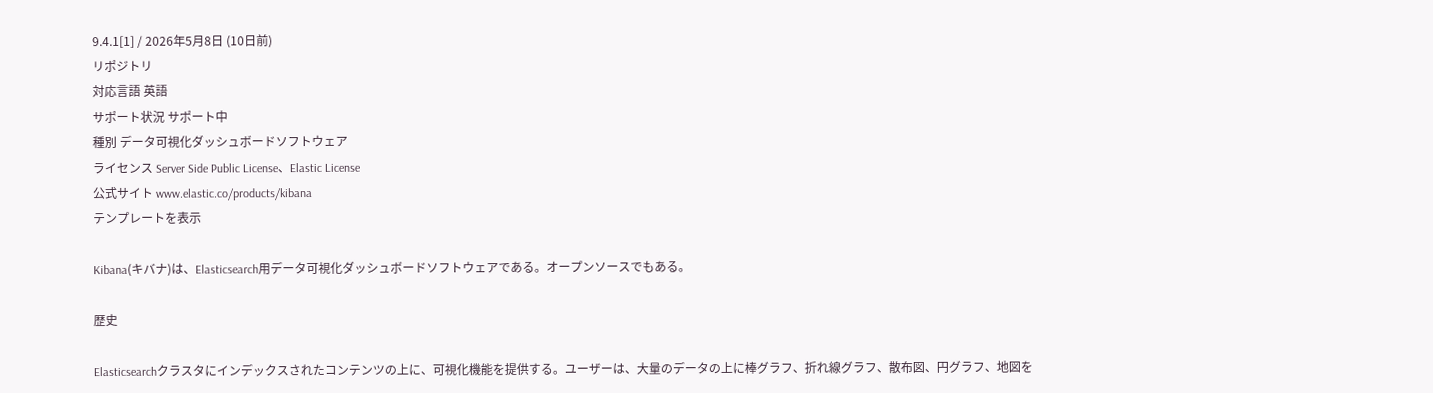9.4.1[1] / 2026年5月8日 (10日前)
リポジトリ
対応言語 英語
サポート状況 サポート中
種別 データ可視化ダッシュボードソフトウェア
ライセンス Server Side Public License、Elastic License
公式サイト www.elastic.co/products/kibana
テンプレートを表示

Kibana(キバナ)は、Elasticsearch用データ可視化ダッシュボードソフトウェアである。オープンソースでもある。

歴史

Elasticsearchクラスタにインデックスされたコンテンツの上に、可視化機能を提供する。ユーザーは、大量のデータの上に棒グラフ、折れ線グラフ、散布図、円グラフ、地図を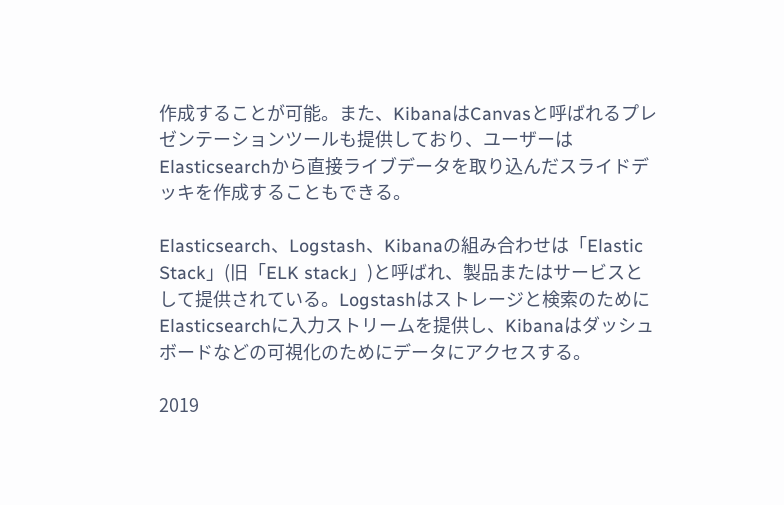作成することが可能。また、KibanaはCanvasと呼ばれるプレゼンテーションツールも提供しており、ユーザーはElasticsearchから直接ライブデータを取り込んだスライドデッキを作成することもできる。

Elasticsearch、Logstash、Kibanaの組み合わせは「Elastic Stack」(旧「ELK stack」)と呼ばれ、製品またはサービスとして提供されている。Logstashはストレージと検索のためにElasticsearchに入力ストリームを提供し、Kibanaはダッシュボードなどの可視化のためにデータにアクセスする。

2019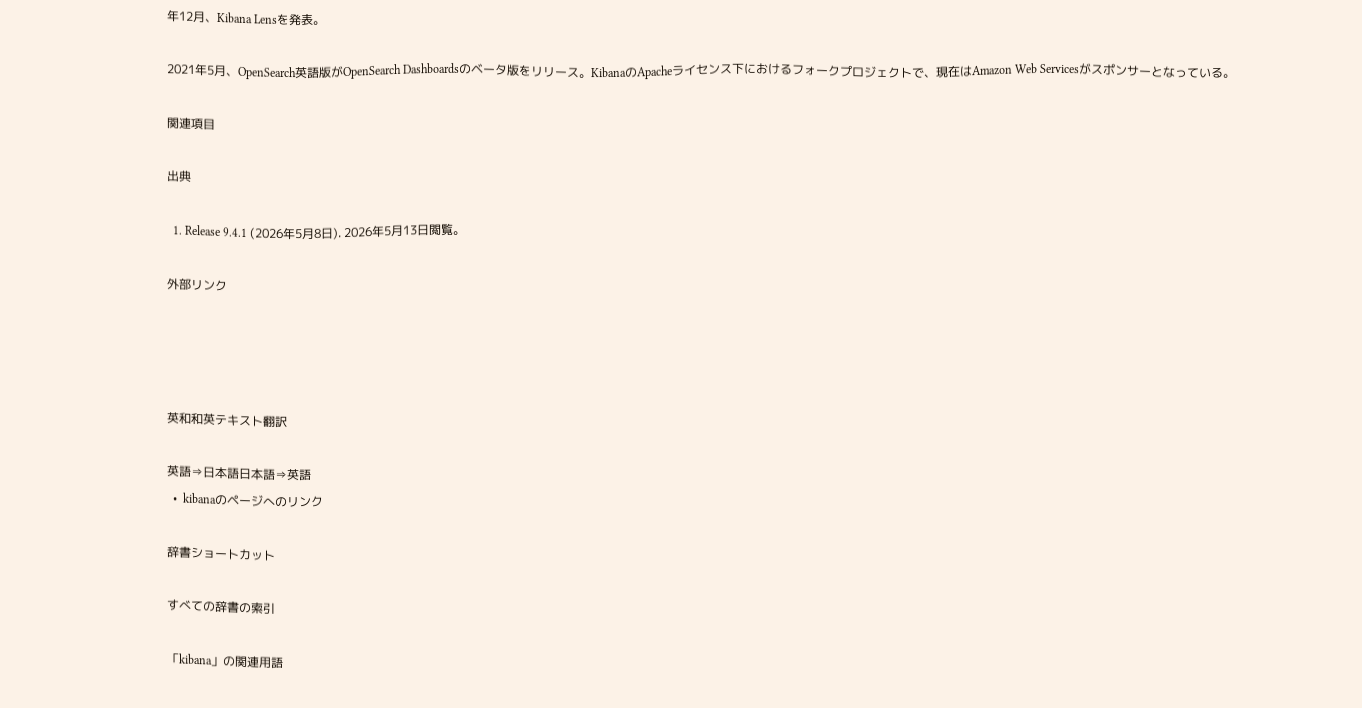年12月、Kibana Lensを発表。

2021年5月、OpenSearch英語版がOpenSearch Dashboardsのベータ版をリリース。KibanaのApacheライセンス下におけるフォークプロジェクトで、現在はAmazon Web Servicesがスポンサーとなっている。

関連項目

出典

  1. Release 9.4.1 (2026年5月8日). 2026年5月13日閲覧。

外部リンク




英和和英テキスト翻訳

英語⇒日本語日本語⇒英語
  •  kibanaのページへのリンク

辞書ショートカット

すべての辞書の索引

「kibana」の関連用語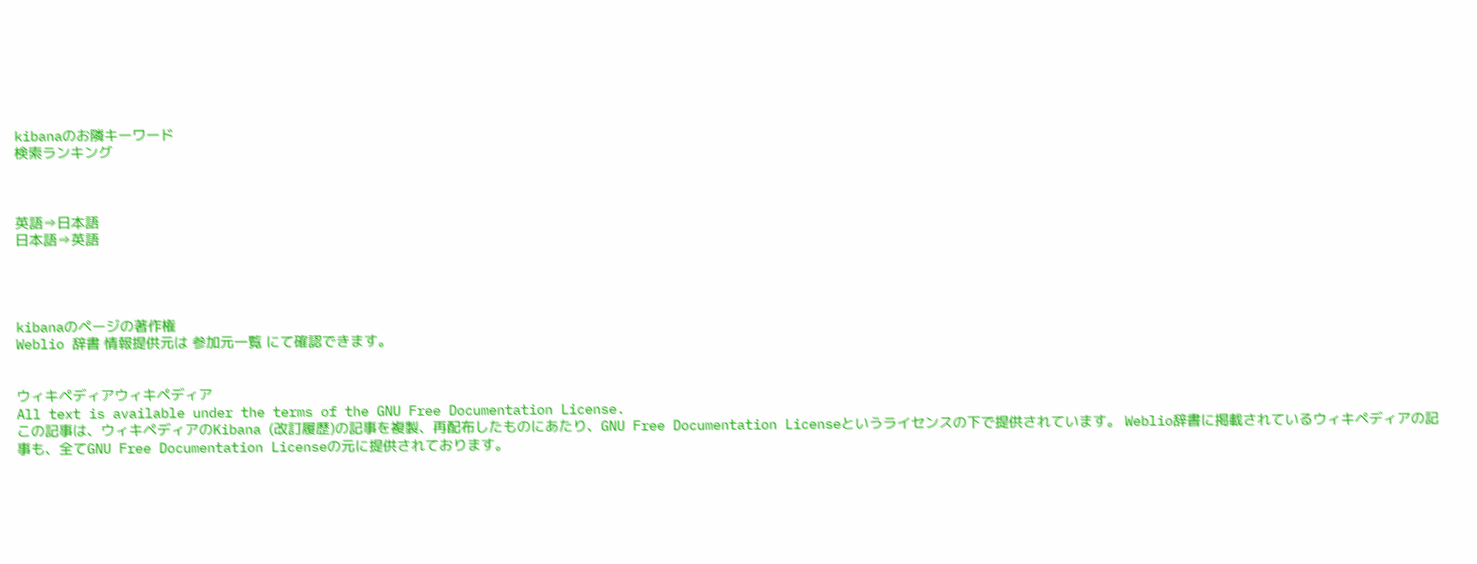kibanaのお隣キーワード
検索ランキング



英語⇒日本語
日本語⇒英語




kibanaのページの著作権
Weblio 辞書 情報提供元は 参加元一覧 にて確認できます。


ウィキペディアウィキペディア
All text is available under the terms of the GNU Free Documentation License.
この記事は、ウィキペディアのKibana (改訂履歴)の記事を複製、再配布したものにあたり、GNU Free Documentation Licenseというライセンスの下で提供されています。 Weblio辞書に掲載されているウィキペディアの記事も、全てGNU Free Documentation Licenseの元に提供されております。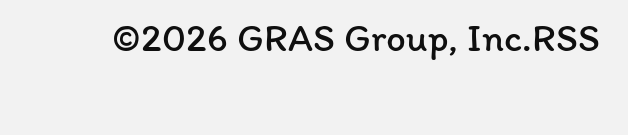©2026 GRAS Group, Inc.RSS